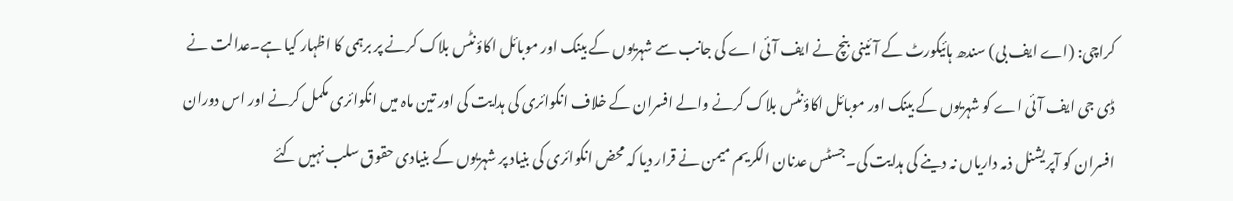کراچی: (اے ایف بی) سندھ ہائیکورٹ کے آئینی بنچ نے ایف آئی اے کی جانب سے شہریوں کے بینک اور موبائل اکاؤنٹس بلاک کرنے پر برہمی کا اظہار کیا ہے۔عدالت نے ڈی جی ایف آئی اے کو شہریوں کے بینک اور موبائل اکاؤنٹس بلاک کرنے والے افسران کے خلاف انکوائری کی ہدایت کی اور تین ماہ میں انکوائری مکمل کرنے اور اس دوران افسران کو آپریشنل ذمہ داریاں نہ دینے کی ہدایت کی۔جسٹس عدنان الکریم میمن نے قرار دیا کہ محض انکوائری کی بنیاد پر شہریوں کے بنیادی حقوق سلب نہیں کئے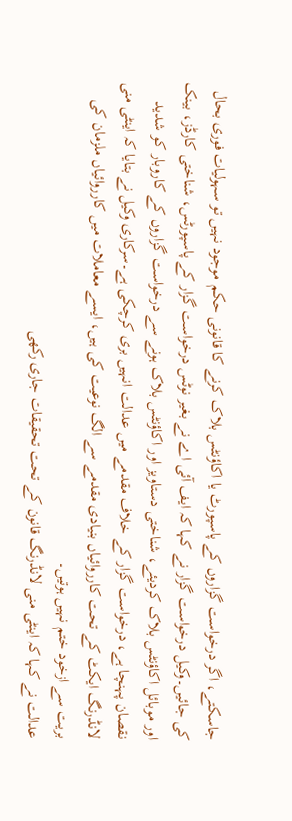جاسکتے، اگر درخواست گزاروں کے پاسپورٹ یا اکاؤنٹس بلاک کرنے کا قانونی حکم موجود نہیں تو سہولیات فوری بحال کی جائیں۔وکیل درخواست گزار نے کہا کہ ایف آئی اے نے بغیر نوٹس درخواست گزار کے پاسپورٹس، شناختی کارڈز، بینک اور موبائل اکاؤنٹس بلاک کردیئے، شناختی دستاویز اور اکاؤنٹس بلاک ہونے سے درخواست گزاروں کے کاروبار کو شدید نقصان پہنچا ہے، درخواست گزار کے خلاف مقدمے میں عدالت انہیں بری کرچکی ہے۔سرکاری وکیل نے بتایا کہ اینٹی منی لانڈرنگ ایکٹ کے تحت کارروائیاں بنیادی مقدمے سے الگ نوعیت کی ہیں، ایسے معاملات میں کارروائیاں ملزمان کی بریت سے ازخود ختم نہیں ہوتیں۔
عدالت نے کہا کہ اینٹی منی لانڈرنگ قانون کے تحت تحقیقات جاری رکھی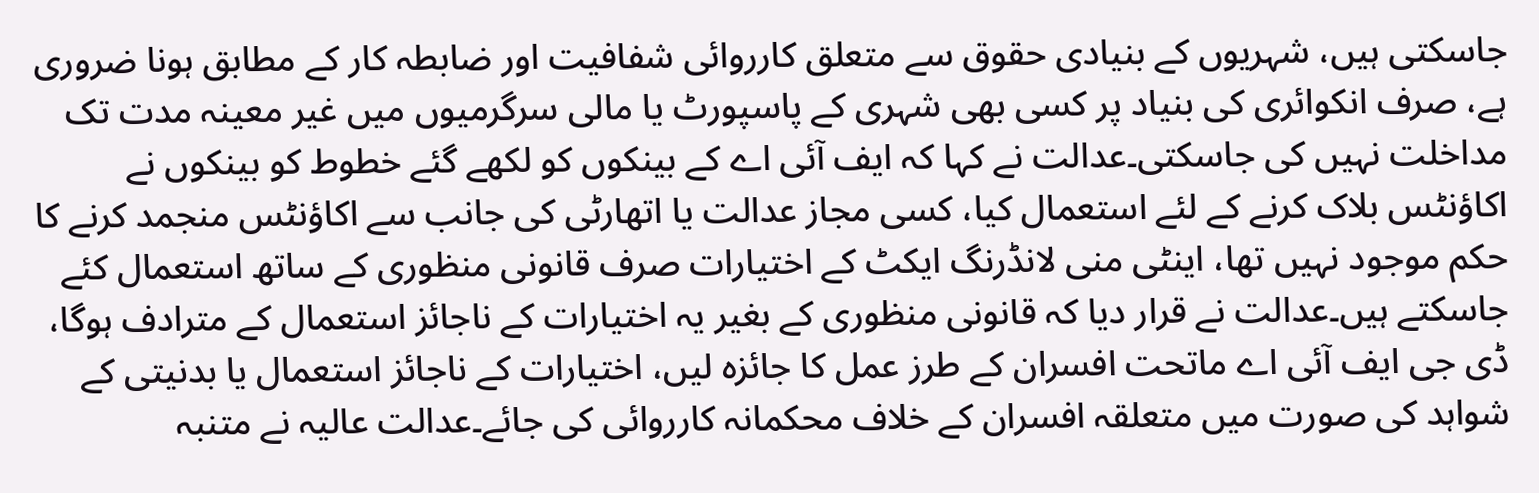جاسکتی ہیں، شہریوں کے بنیادی حقوق سے متعلق کارروائی شفافیت اور ضابطہ کار کے مطابق ہونا ضروری ہے، صرف انکوائری کی بنیاد پر کسی بھی شہری کے پاسپورٹ یا مالی سرگرمیوں میں غیر معینہ مدت تک مداخلت نہیں کی جاسکتی۔عدالت نے کہا کہ ایف آئی اے کے بینکوں کو لکھے گئے خطوط کو بینکوں نے اکاؤنٹس بلاک کرنے کے لئے استعمال کیا، کسی مجاز عدالت یا اتھارٹی کی جانب سے اکاؤنٹس منجمد کرنے کا حکم موجود نہیں تھا، اینٹی منی لانڈرنگ ایکٹ کے اختیارات صرف قانونی منظوری کے ساتھ استعمال کئے جاسکتے ہیں۔عدالت نے قرار دیا کہ قانونی منظوری کے بغیر یہ اختیارات کے ناجائز استعمال کے مترادف ہوگا، ڈی جی ایف آئی اے ماتحت افسران کے طرز عمل کا جائزہ لیں، اختیارات کے ناجائز استعمال یا بدنیتی کے شواہد کی صورت میں متعلقہ افسران کے خلاف محکمانہ کارروائی کی جائے۔عدالت عالیہ نے متنبہ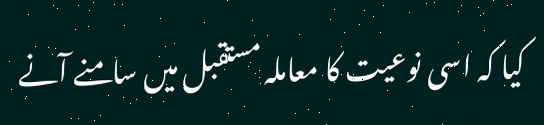کیا کہ اسی نوعیت کا معاملہ مستقبل میں سامنے آنے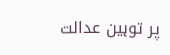پر توہین عدالت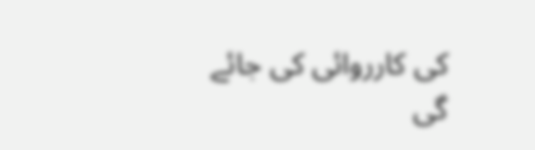کی کارروائی کی جائے گی